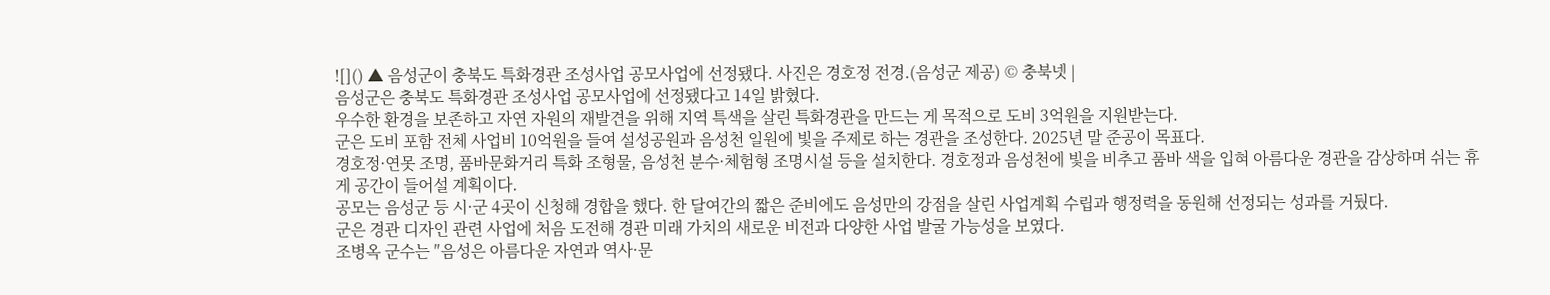![]() ▲ 음성군이 충북도 특화경관 조성사업 공모사업에 선정됐다. 사진은 경호정 전경.(음성군 제공) © 충북넷 |
음성군은 충북도 특화경관 조성사업 공모사업에 선정됐다고 14일 밝혔다.
우수한 환경을 보존하고 자연 자원의 재발견을 위해 지역 특색을 살린 특화경관을 만드는 게 목적으로 도비 3억원을 지원받는다.
군은 도비 포함 전체 사업비 10억원을 들여 설성공원과 음성천 일원에 빛을 주제로 하는 경관을 조성한다. 2025년 말 준공이 목표다.
경호정·연못 조명, 품바문화거리 특화 조형물, 음성천 분수·체험형 조명시설 등을 설치한다. 경호정과 음성천에 빛을 비추고 품바 색을 입혀 아름다운 경관을 감상하며 쉬는 휴게 공간이 들어설 계획이다.
공모는 음성군 등 시·군 4곳이 신청해 경합을 했다. 한 달여간의 짧은 준비에도 음성만의 강점을 살린 사업계획 수립과 행정력을 동원해 선정되는 성과를 거뒀다.
군은 경관 디자인 관련 사업에 처음 도전해 경관 미래 가치의 새로운 비전과 다양한 사업 발굴 가능성을 보였다.
조병옥 군수는 ″음성은 아름다운 자연과 역사·문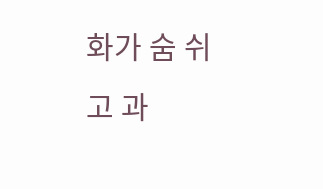화가 숨 쉬고 과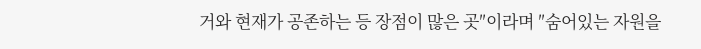거와 현재가 공존하는 등 장점이 많은 곳″이라며 ″숨어있는 자원을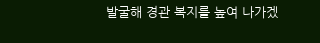발굴해 경관 복지를 높여 나가겠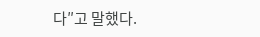다″고 말했다.